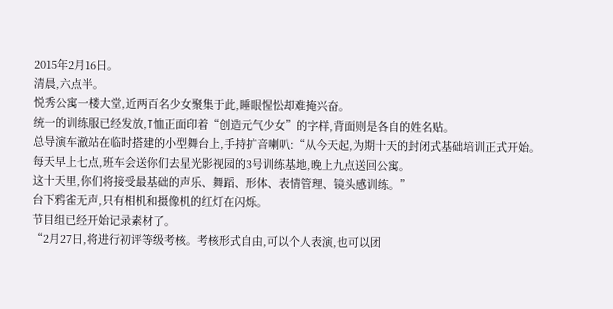2015年2月16日。
清晨,六点半。
悦秀公寓一楼大堂,近两百名少女聚集于此,睡眼惺忪却难掩兴奋。
统一的训练服已经发放,T恤正面印着“创造元气少女”的字样,背面则是各自的姓名贴。
总导演车澈站在临时搭建的小型舞台上,手持扩音喇叭:“从今天起,为期十天的封闭式基础培训正式开始。
每天早上七点,班车会送你们去星光影视园的3号训练基地,晚上九点送回公寓。
这十天里,你们将接受最基础的声乐、舞蹈、形体、表情管理、镜头感训练。”
台下鸦雀无声,只有相机和摄像机的红灯在闪烁。
节目组已经开始记录素材了。
“2月27日,将进行初评等级考核。考核形式自由,可以个人表演,也可以团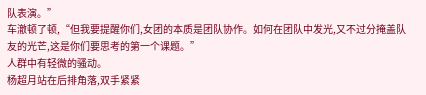队表演。”
车澈顿了顿,“但我要提醒你们,女团的本质是团队协作。如何在团队中发光,又不过分掩盖队友的光芒,这是你们要思考的第一个课题。”
人群中有轻微的骚动。
杨超月站在后排角落,双手紧紧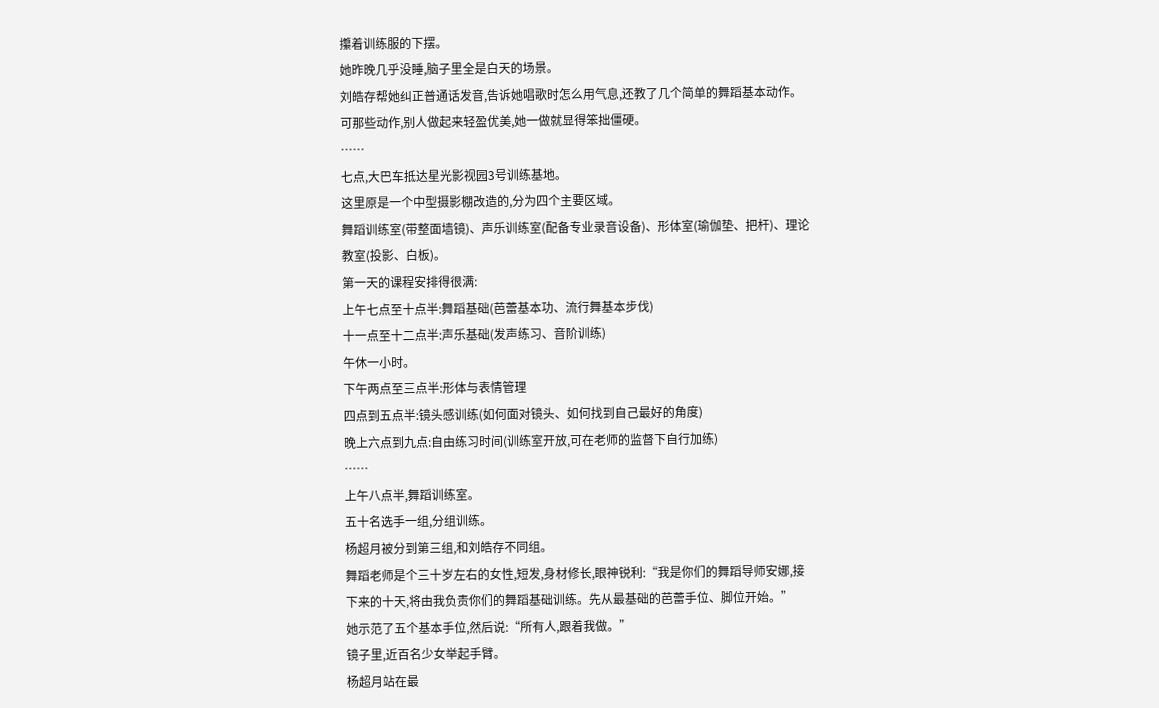攥着训练服的下摆。
她昨晚几乎没睡,脑子里全是白天的场景。
刘皓存帮她纠正普通话发音,告诉她唱歌时怎么用气息,还教了几个简单的舞蹈基本动作。
可那些动作,别人做起来轻盈优美,她一做就显得笨拙僵硬。
……
七点,大巴车抵达星光影视园3号训练基地。
这里原是一个中型摄影棚改造的,分为四个主要区域。
舞蹈训练室(带整面墙镜)、声乐训练室(配备专业录音设备)、形体室(瑜伽垫、把杆)、理论教室(投影、白板)。
第一天的课程安排得很满:
上午七点至十点半:舞蹈基础(芭蕾基本功、流行舞基本步伐)
十一点至十二点半:声乐基础(发声练习、音阶训练)
午休一小时。
下午两点至三点半:形体与表情管理
四点到五点半:镜头感训练(如何面对镜头、如何找到自己最好的角度)
晚上六点到九点:自由练习时间(训练室开放,可在老师的监督下自行加练)
……
上午八点半,舞蹈训练室。
五十名选手一组,分组训练。
杨超月被分到第三组,和刘皓存不同组。
舞蹈老师是个三十岁左右的女性,短发,身材修长,眼神锐利:“我是你们的舞蹈导师安娜,接下来的十天,将由我负责你们的舞蹈基础训练。先从最基础的芭蕾手位、脚位开始。”
她示范了五个基本手位,然后说:“所有人,跟着我做。”
镜子里,近百名少女举起手臂。
杨超月站在最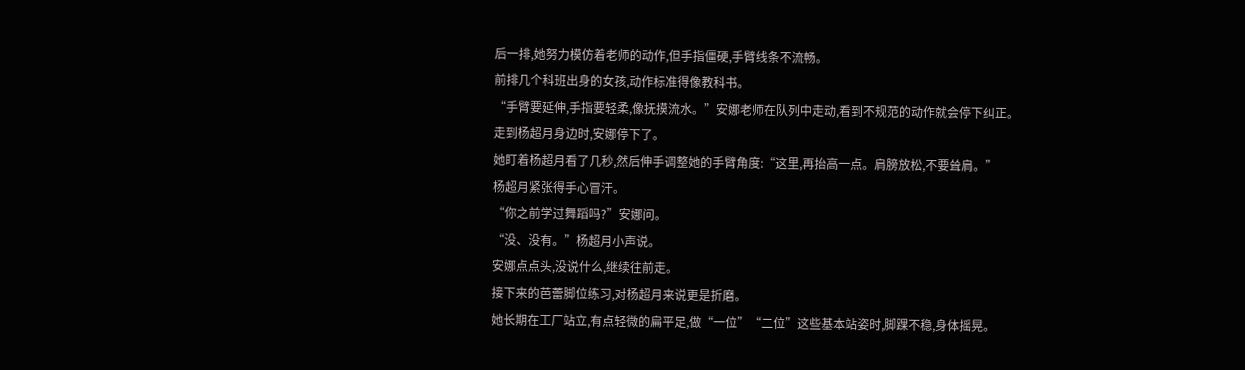后一排,她努力模仿着老师的动作,但手指僵硬,手臂线条不流畅。
前排几个科班出身的女孩,动作标准得像教科书。
“手臂要延伸,手指要轻柔,像抚摸流水。”安娜老师在队列中走动,看到不规范的动作就会停下纠正。
走到杨超月身边时,安娜停下了。
她盯着杨超月看了几秒,然后伸手调整她的手臂角度:“这里,再抬高一点。肩膀放松,不要耸肩。”
杨超月紧张得手心冒汗。
“你之前学过舞蹈吗?”安娜问。
“没、没有。”杨超月小声说。
安娜点点头,没说什么,继续往前走。
接下来的芭蕾脚位练习,对杨超月来说更是折磨。
她长期在工厂站立,有点轻微的扁平足,做“一位”“二位”这些基本站姿时,脚踝不稳,身体摇晃。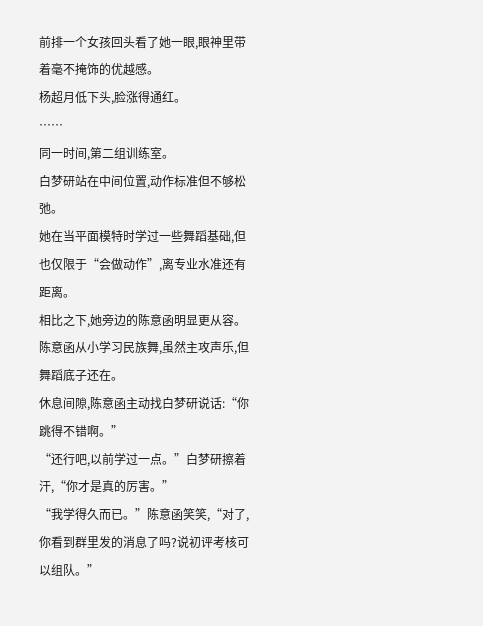前排一个女孩回头看了她一眼,眼神里带着毫不掩饰的优越感。
杨超月低下头,脸涨得通红。
……
同一时间,第二组训练室。
白梦研站在中间位置,动作标准但不够松弛。
她在当平面模特时学过一些舞蹈基础,但也仅限于“会做动作”,离专业水准还有距离。
相比之下,她旁边的陈意函明显更从容。
陈意函从小学习民族舞,虽然主攻声乐,但舞蹈底子还在。
休息间隙,陈意函主动找白梦研说话:“你跳得不错啊。”
“还行吧,以前学过一点。”白梦研擦着汗,“你才是真的厉害。”
“我学得久而已。”陈意函笑笑,“对了,你看到群里发的消息了吗?说初评考核可以组队。”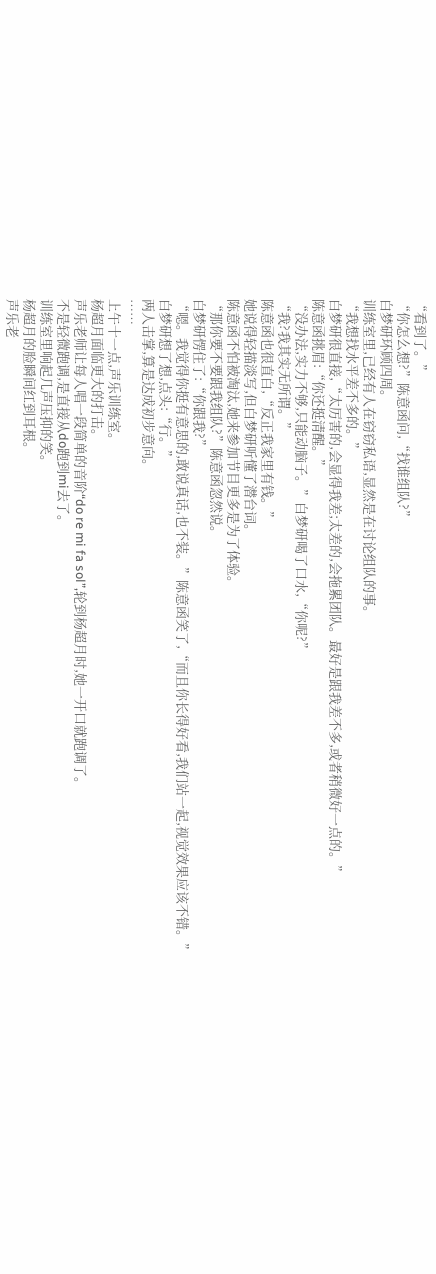“看到了。”
“你怎么想?”陈意函问,“找谁组队?”
白梦研环顾四周。
训练室里,已经有人在窃窃私语,显然是在讨论组队的事。
“我想找水平差不多的。”
白梦研很直接,“太厉害的,会显得我差;太差的,会拖累团队。最好是跟我差不多,或者稍微好一点的。”
陈意函挑眉:“你还挺清醒。”
“没办法,实力不够,只能动脑子。”白梦研喝了口水,“你呢?”
“我?我其实无所谓。”
陈意函也很直白,“反正我家里有钱。”
她说得轻描淡写,但白梦研听懂了潜台词。
陈意函不怕被淘汰,她来参加节目更多是为了体验。
“那你要不要跟我组队?”陈意函忽然说。
白梦研愣住了:“你跟我?”
“嗯。我觉得你挺有意思的,敢说真话,也不装。”陈意函笑了,“而且你长得好看,我们站一起,视觉效果应该不错。”
白梦研想了想,点头:“行。”
两人击掌,算是达成初步意向。
……
上午十一点,声乐训练室。
杨超月面临更大的打击。
声乐老师让每人唱一段简单的音阶“do re mi fa sol”,轮到杨超月时,她一开口就跑调了。
不是轻微跑调,是直接从do跑到mi去了。
训练室里响起几声压抑的笑。
杨超月的脸瞬间红到耳根。
声乐老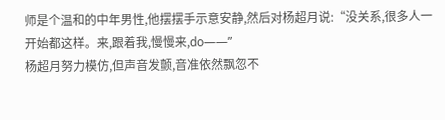师是个温和的中年男性,他摆摆手示意安静,然后对杨超月说:“没关系,很多人一开始都这样。来,跟着我,慢慢来,do——”
杨超月努力模仿,但声音发颤,音准依然飘忽不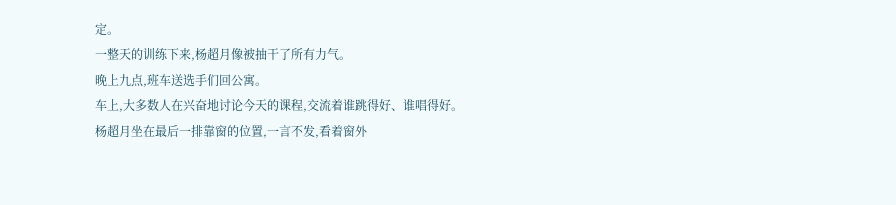定。
一整天的训练下来,杨超月像被抽干了所有力气。
晚上九点,班车送选手们回公寓。
车上,大多数人在兴奋地讨论今天的课程,交流着谁跳得好、谁唱得好。
杨超月坐在最后一排靠窗的位置,一言不发,看着窗外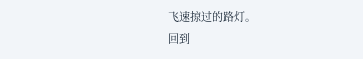飞速掠过的路灯。
回到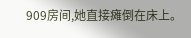909房间,她直接瘫倒在床上。